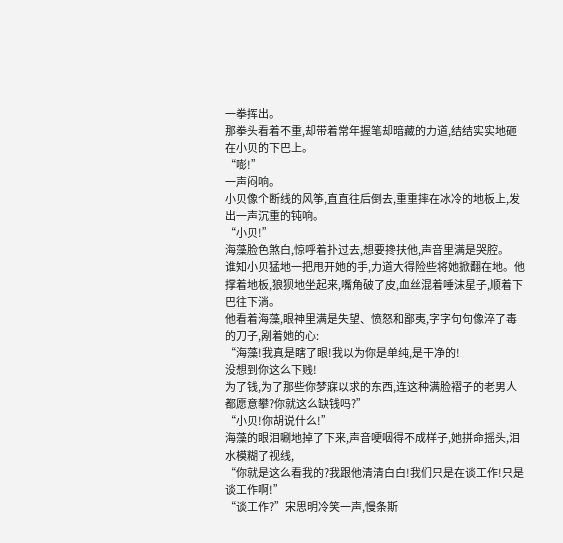一拳挥出。
那拳头看着不重,却带着常年握笔却暗藏的力道,结结实实地砸在小贝的下巴上。
“嘭!”
一声闷响。
小贝像个断线的风筝,直直往后倒去,重重摔在冰冷的地板上,发出一声沉重的钝响。
“小贝!”
海藻脸色煞白,惊呼着扑过去,想要搀扶他,声音里满是哭腔。
谁知小贝猛地一把甩开她的手,力道大得险些将她掀翻在地。他撑着地板,狼狈地坐起来,嘴角破了皮,血丝混着唾沫星子,顺着下巴往下淌。
他看着海藻,眼神里满是失望、愤怒和鄙夷,字字句句像淬了毒的刀子,剐着她的心:
“海藻!我真是瞎了眼!我以为你是单纯,是干净的!
没想到你这么下贱!
为了钱,为了那些你梦寐以求的东西,连这种满脸褶子的老男人都愿意攀?你就这么缺钱吗?”
“小贝!你胡说什么!”
海藻的眼泪唰地掉了下来,声音哽咽得不成样子,她拼命摇头,泪水模糊了视线,
“你就是这么看我的?我跟他清清白白!我们只是在谈工作!只是谈工作啊!”
“谈工作?”宋思明冷笑一声,慢条斯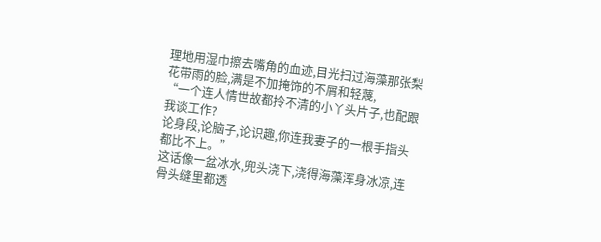理地用湿巾擦去嘴角的血迹,目光扫过海藻那张梨花带雨的脸,满是不加掩饰的不屑和轻蔑,
“一个连人情世故都拎不清的小丫头片子,也配跟我谈工作?
论身段,论脑子,论识趣,你连我妻子的一根手指头都比不上。”
这话像一盆冰水,兜头浇下,浇得海藻浑身冰凉,连骨头缝里都透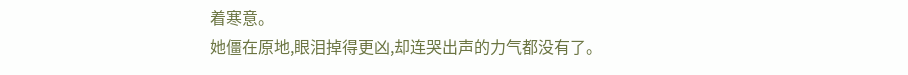着寒意。
她僵在原地,眼泪掉得更凶,却连哭出声的力气都没有了。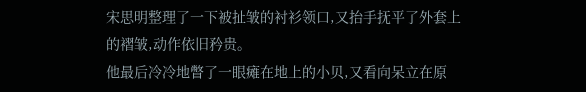宋思明整理了一下被扯皱的衬衫领口,又抬手抚平了外套上的褶皱,动作依旧矜贵。
他最后冷冷地瞥了一眼瘫在地上的小贝,又看向呆立在原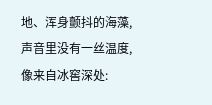地、浑身颤抖的海藻,声音里没有一丝温度,像来自冰窖深处: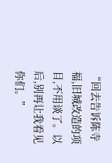“回去告诉陈寺福,旧城改造的项目,不用谈了。以后,别再让我看见你们。”